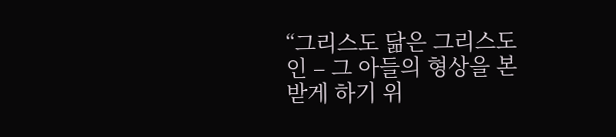“그리스도 닮은 그리스도인 – 그 아들의 형상을 본받게 하기 위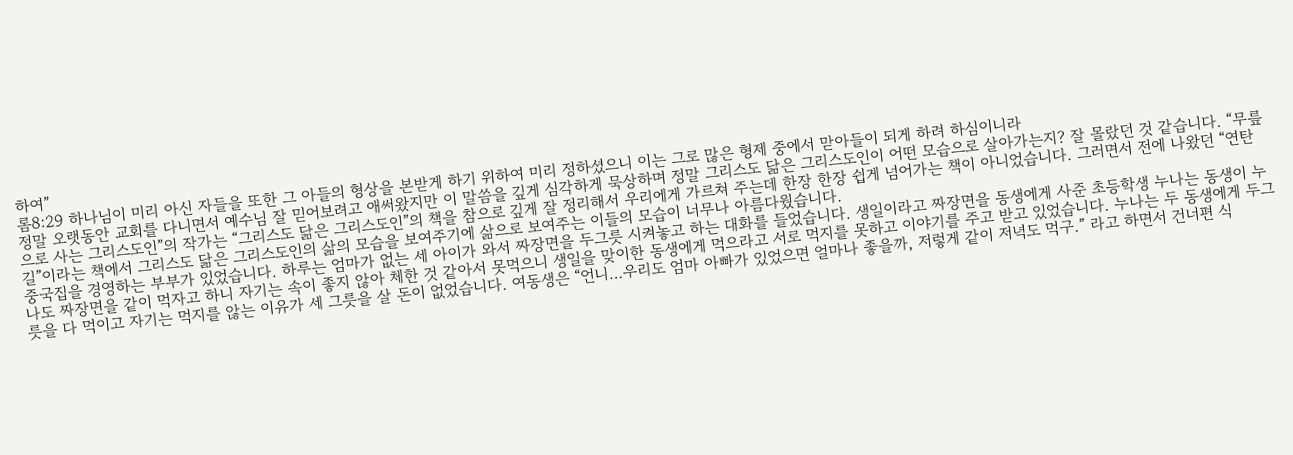하여”
롬8:29 하나님이 미리 아신 자들을 또한 그 아들의 형상을 본받게 하기 위하여 미리 정하셨으니 이는 그로 많은 형제 중에서 맏아들이 되게 하려 하심이니라
정말 오랫동안 교회를 다니면서 예수님 잘 믿어보려고 애써왔지만 이 말씀을 깊게 심각하게 묵상하며 정말 그리스도 닮은 그리스도인이 어떤 모습으로 살아가는지? 잘 몰랐던 것 같습니다. “무릎으로 사는 그리스도인”의 작가는 “그리스도 닮은 그리스도인”의 책을 참으로 깊게 잘 정리해서 우리에게 가르쳐 주는데 한장 한장 쉽게 넘어가는 책이 아니었습니다. 그러면서 전에 나왔던 “연탄길”이라는 책에서 그리스도 닮은 그리스도인의 삶의 모습을 보여주기에 삶으로 보여주는 이들의 모습이 너무나 아름다웠습니다.
중국집을 경영하는 부부가 있었습니다. 하루는 엄마가 없는 세 아이가 와서 짜장면을 두그릇 시켜놓고 하는 대화를 들었습니다. 생일이라고 짜장면을 동생에게 사준 초등학생 누나는 동생이 누나도 짜장면을 같이 먹자고 하니 자기는 속이 좋지 않아 체한 것 같아서 못먹으니 생일을 맞이한 동생에게 먹으라고 서로 먹지를 못하고 이야기를 주고 받고 있었습니다. 누나는 두 동생에게 두그릇을 다 먹이고 자기는 먹지를 않는 이유가 세 그릇을 살 돈이 없었습니다. 여동생은 “언니…우리도 엄마 아빠가 있었으면 얼마나 좋을까, 저렇게 같이 저녁도 먹구.” 라고 하면서 건너편 식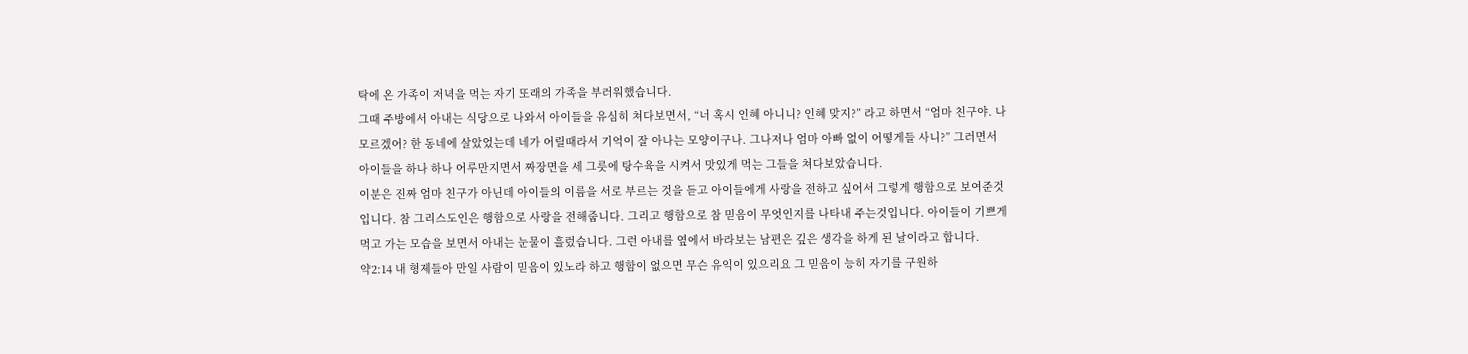탁에 온 가족이 저녁을 먹는 자기 또래의 가족을 부러워했습니다.
그때 주방에서 아내는 식당으로 나와서 아이들을 유심히 쳐다보면서, “너 혹시 인혜 아니니? 인혜 맞지?” 라고 하면서 “엄마 친구야. 나 모르겠어? 한 동네에 살았었는데 네가 어릴때라서 기억이 잘 아나는 모양이구나. 그나저나 엄마 아빠 없이 어떻게들 사니?” 그러면서 아이들을 하나 하나 어루만지면서 짜장면을 세 그릇에 탕수육을 시켜서 맛있게 먹는 그들을 쳐다보았습니다.
이분은 진짜 엄마 친구가 아닌데 아이들의 이름을 서로 부르는 것을 듣고 아이들에게 사랑을 전하고 싶어서 그렇게 행함으로 보여준것입니다. 참 그리스도인은 행함으로 사랑을 전해줍니다. 그리고 행함으로 참 믿음이 무엇인지를 나타내 주는것입니다. 아이들이 기쁘게 먹고 가는 모습을 보면서 아내는 눈물이 흘렀습니다. 그런 아내를 옆에서 바라보는 남편은 깊은 생각을 하게 된 날이라고 합니다.
약2:14 내 형제들아 만일 사람이 믿음이 있노라 하고 행함이 없으면 무슨 유익이 있으리요 그 믿음이 능히 자기를 구원하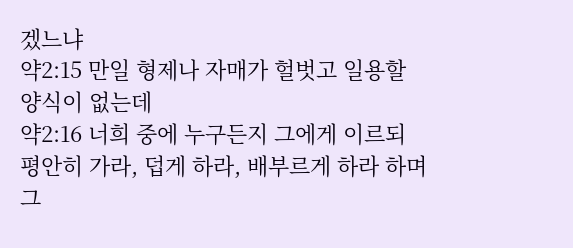겠느냐
약2:15 만일 형제나 자매가 헐벗고 일용할 양식이 없는데
약2:16 너희 중에 누구든지 그에게 이르되 평안히 가라, 덥게 하라, 배부르게 하라 하며 그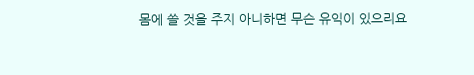몸에 쓸 것을 주지 아니하면 무슨 유익이 있으리요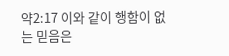약2:17 이와 같이 행함이 없는 믿음은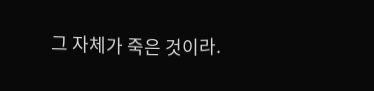그 자체가 죽은 것이라.